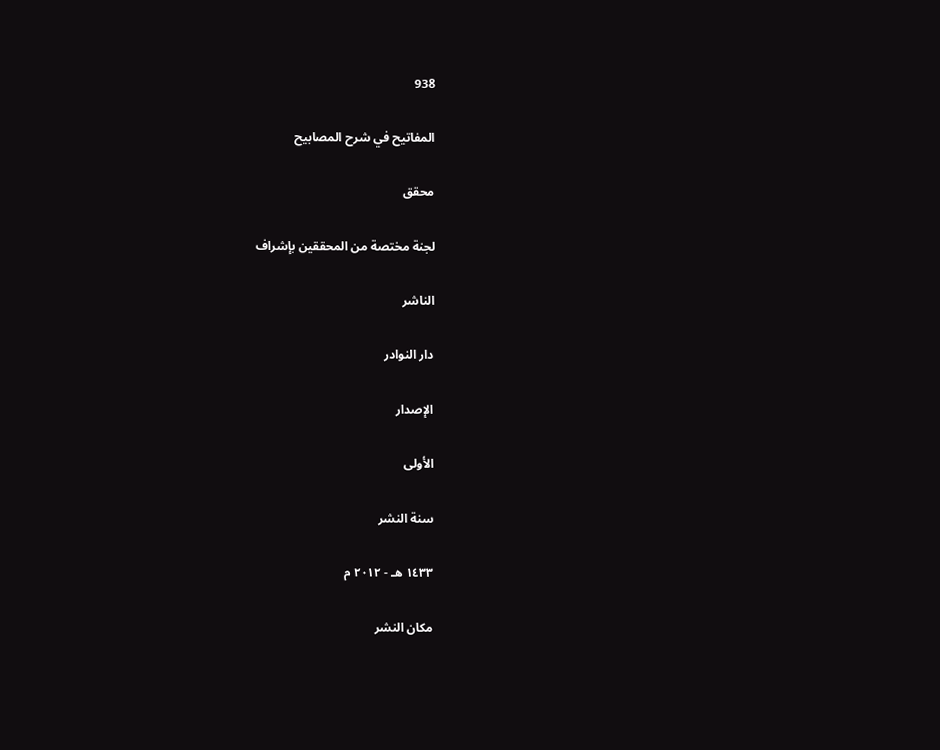938

المفاتيح في شرح المصابيح

محقق

لجنة مختصة من المحققين بإشراف

الناشر

دار النوادر

الإصدار

الأولى

سنة النشر

١٤٣٣ هـ - ٢٠١٢ م

مكان النشر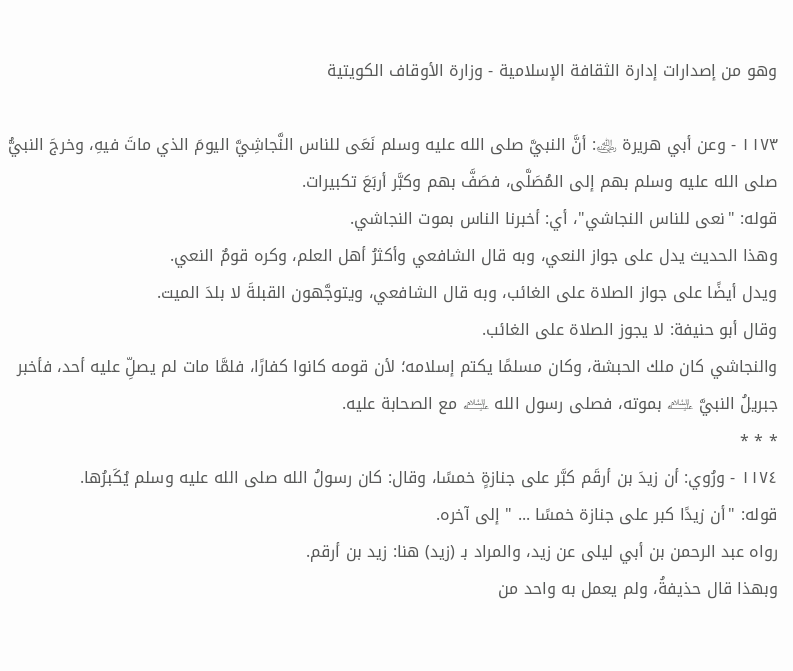وهو من إصدارات إدارة الثقافة الإسلامية - وزارة الأوقاف الكويتية

١١٧٣ - وعن أبي هريرة ﵁: أنَّ النبيَّ صلى الله عليه وسلم نَعَى للناس النَّجاشِيَّ اليومَ الذي ماتَ فيهِ، وخرجَ النبيُّ صلى الله عليه وسلم بهم إلى المُصَلَّى، فصَفَّ بهم وكبَّر أربَعَ تكبيرات.
قوله: "نعى للناس النجاشي"، أي: أخبرنا الناس بموت النجاشي.
وهذا الحديث يدل على جواز النعي، وبه قال الشافعي وأكثرُ أهل العلم، وكره قومٌ النعي.
ويدل أيضًا على جواز الصلاة على الغائب، وبه قال الشافعي، ويتوجَّهون القبلةَ لا بلدَ الميت.
وقال أبو حنيفة: لا يجوز الصلاة على الغائب.
والنجاشي كان ملك الحبشة، وكان مسلمًا يكتم إسلامه؛ لأن قومه كانوا كفارًا، فلمَّا مات لم يصلِّ عليه أحد، فأخبر جبريلُ النبيَّ ﵇ بموته، فصلى رسول الله ﵇ مع الصحابة عليه.
* * *
١١٧٤ - ورُوي: أن زيدَ بن أرقَم كبَّر على جنازةٍ خمسًا، وقال: كان رسولُ الله صلى الله عليه وسلم يُكَبرُها.
قوله: "أن زيدًا كبر على جنازة خمسًا ... " إلى آخره.
رواه عبد الرحمن بن أبي ليلى عن زيد، والمراد بـ (زيد) هنا: زيد بن أرقم.
وبهذا قال حذيفةُ، ولم يعمل به واحد من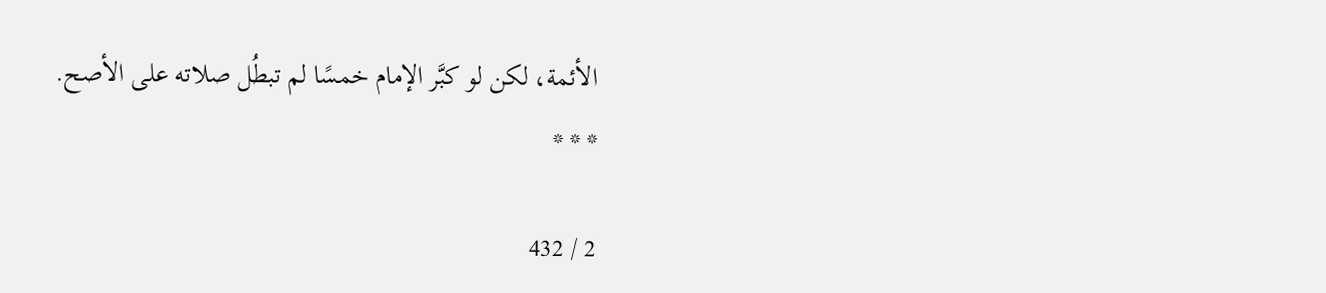الأئمة، لكن لو كبَّر الإمام خمسًا لم تبطُل صلاته على الأصح.
* * *

2 / 432